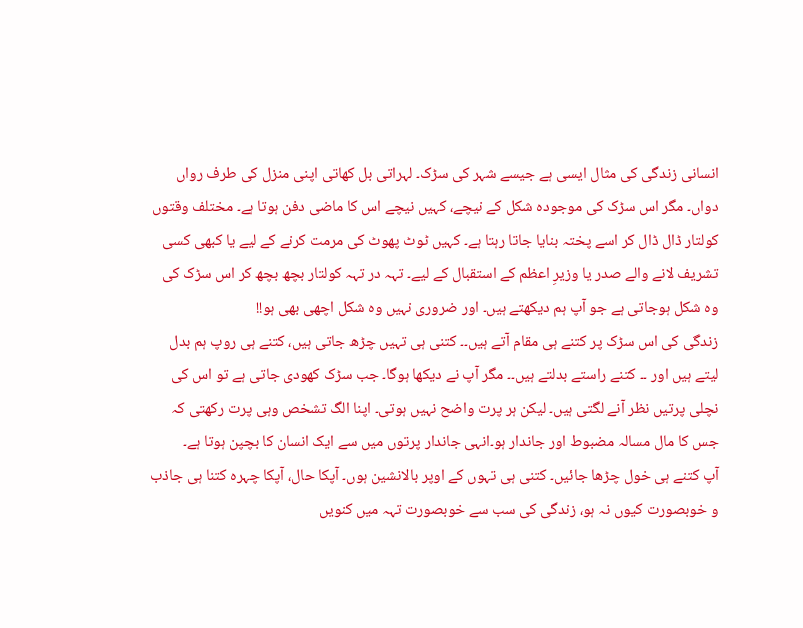انسانی زندگی کی مثال ایسی ہے جیسے شہر کی سڑک۔ لہراتی بل کھاتی اپنی منزل کی طرف رواں دواں۔ مگر اس سڑک کی موجودہ شکل کے نیچے، کہیں نیچے اس کا ماضی دفن ہوتا ہے۔ مختلف وقتوں کولتار ڈال ڈال کر اسے پختہ بنایا جاتا رہتا ہے۔ کہیں ٹوٹ پھوٹ کی مرمت کرنے کے لیے یا کبھی کسی تشریف لانے والے صدر یا وزیرِ اعظم کے استقبال کے لیے۔ تہہ در تہہ کولتار بچھ بچھ کر اس سڑک کی وہ شکل ہوجاتی ہے جو آپ ہم دیکھتے ہیں۔ اور ضروری نہیں وہ شکل اچھی بھی ہو!!
زندگی کی اس سڑک پر کتنے ہی مقام آتے ہیں۔۔ کتنی ہی تہیں چڑھ جاتی ہیں، کتنے ہی روپ ہم بدل لیتے ہیں اور ۔۔ کتنے راستے بدلتے ہیں۔۔ مگر آپ نے دیکھا ہوگا۔ جب سڑک کھودی جاتی ہے تو اس کی نچلی پرتیں نظر آنے لگتی ہیں۔ لیکن ہر پرت واضح نہیں ہوتی۔ اپنا الگ تشخص وہی پرت رکھتی کہ جس کا مال مسالہ مضبوط اور جاندار ہو۔انہی جاندار پرتوں میں سے ایک انسان کا بچپن ہوتا ہے۔
آپ کتنے ہی خول چڑھا جائیں۔ کتنی ہی تہوں کے اوپر بالانشین ہوں۔ آپکا حال، آپکا چہرہ کتنا ہی جاذب و خوبصورت کیوں نہ ہو، زندگی کی سب سے خوبصورت تہہ میں کنویں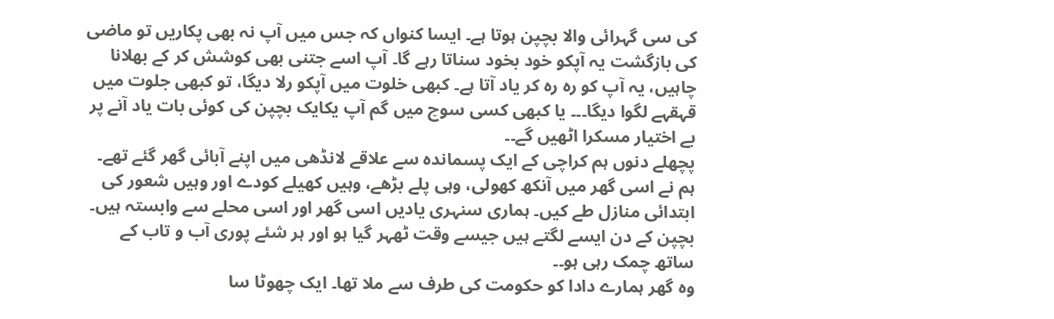کی سی گہرائی والا بچپن ہوتا ہے۔ ایسا کنواں کہ جس میں آپ نہ بھی پکاریں تو ماضی کی بازگشت یہ آپکو خود بخود سناتا رہے گا۔ آپ اسے جتنی بھی کوشش کر کے بھلانا چاہیں، یہ آپ کو رہ رہ کر یاد آتا ہے۔ کبھی خلوت میں آپکو رلا دیگا، تو کبھی جلوت میں قہقہے لگوا دیگا۔۔۔ یا کبھی کسی سوچ میں گم آپ یکایک بچپن کی کوئی بات یاد آنے پر بے اختیار مسکرا اٹھیں گے۔۔
پچھلے دنوں ہم کراچی کے ایک پسماندہ سے علاقے لانڈھی میں اپنے آبائی گھر گئے تھے۔ ہم نے اسی گھر میں آنکھ کھولی، وہی پلے بڑھے، وہیں کھیلے کودے اور وہیں شعور کی ابتدائی منازل طے کیں۔ ہماری سنہری یادیں اسی گھر اور اسی محلے سے وابستہ ہیں۔ بچپن کے دن ایسے لگتے ہیں جیسے وقت ٹھہر گیا ہو اور ہر شئے پوری آب و تاب کے ساتھ چمک رہی ہو۔۔
وہ گھر ہمارے دادا کو حکومت کی طرف سے ملا تھا۔ ایک چھوٹا سا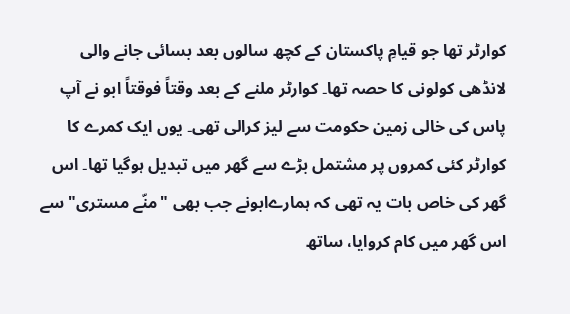کوارٹر تھا جو قیامِ پاکستان کے کچھ سالوں بعد بسائی جانے والی لانڈھی کولونی کا حصہ تھا۔ کوارٹر ملنے کے بعد وقتاً فوقتاً ابو نے آپ پاس کی خالی زمین حکومت سے لیز کرالی تھی۔ یوں ایک کمرے کا کوارٹر کئی کمروں پر مشتمل بڑے سے گھر میں تبدیل ہوگیا تھا۔ اس گھر کی خاص بات یہ تھی کہ ہمارےابونے جب بھی "منّے مستری" سے اس گھر میں کام کروایا، ساتھ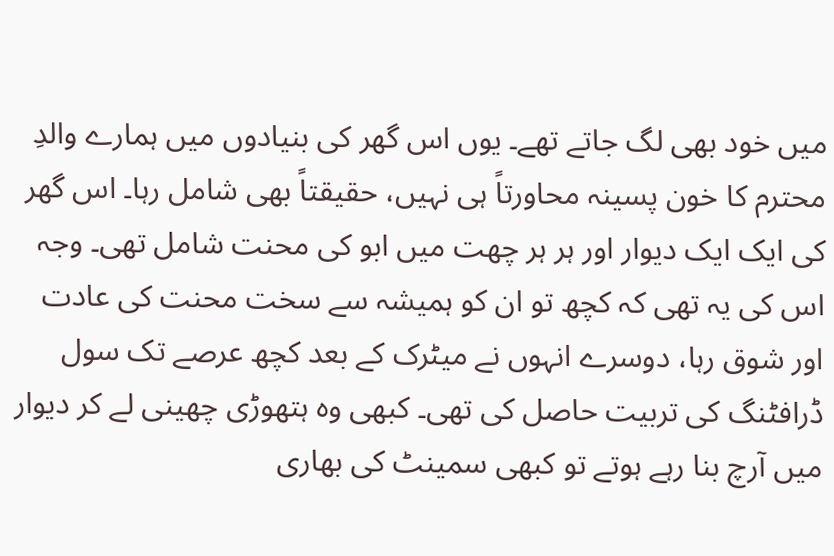میں خود بھی لگ جاتے تھے۔ یوں اس گھر کی بنیادوں میں ہمارے والدِ محترم کا خون پسینہ محاورتاً ہی نہیں، حقیقتاً بھی شامل رہا۔ اس گھر کی ایک ایک دیوار اور ہر ہر چھت میں ابو کی محنت شامل تھی۔ وجہ اس کی یہ تھی کہ کچھ تو ان کو ہمیشہ سے سخت محنت کی عادت اور شوق رہا، دوسرے انہوں نے میٹرک کے بعد کچھ عرصے تک سول ڈرافٹنگ کی تربیت حاصل کی تھی۔ کبھی وہ ہتھوڑی چھینی لے کر دیوار میں آرچ بنا رہے ہوتے تو کبھی سمینٹ کی بھاری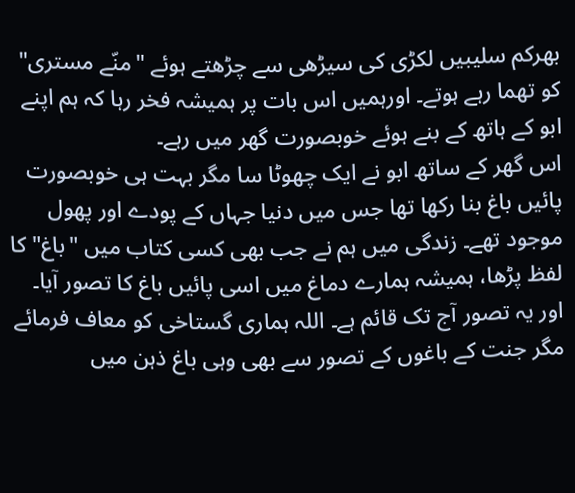بھرکم سلیبیں لکڑی کی سیڑھی سے چڑھتے ہوئے "منّے مستری" کو تھما رہے ہوتے۔ اورہمیں اس بات پر ہمیشہ فخر رہا کہ ہم اپنے ابو کے ہاتھ کے بنے ہوئے خوبصورت گھر میں رہے۔
اس گھر کے ساتھ ابو نے ایک چھوٹا سا مگر بہت ہی خوبصورت پائیں باغ بنا رکھا تھا جس میں دنیا جہاں کے پودے اور پھول موجود تھے۔ زندگی میں ہم نے جب بھی کسی کتاب میں "باغ" کا لفظ پڑھا، ہمیشہ ہمارے دماغ میں اسی پائیں باغ کا تصور آیا۔ اور یہ تصور آج تک قائم ہے۔ اللہ ہماری گستاخی کو معاف فرمائے مگر جنت کے باغوں کے تصور سے بھی وہی باغ ذہن میں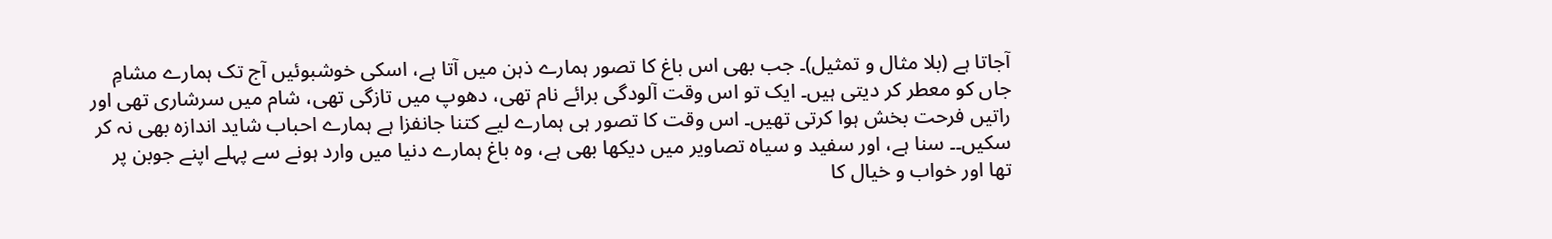آجاتا ہے (بلا مثال و تمثیل)۔ جب بھی اس باغ کا تصور ہمارے ذہن میں آتا ہے، اسکی خوشبوئیں آج تک ہمارے مشامِ جاں کو معطر کر دیتی ہیں۔ ایک تو اس وقت آلودگی برائے نام تھی، دھوپ میں تازگی تھی، شام میں سرشاری تھی اور راتیں فرحت بخش ہوا کرتی تھیں۔ اس وقت کا تصور ہی ہمارے لیے کتنا جانفزا ہے ہمارے احباب شاید اندازہ بھی نہ کر سکیں۔۔ سنا ہے، اور سفید و سیاہ تصاویر میں دیکھا بھی ہے، وہ باغ ہمارے دنیا میں وارد ہونے سے پہلے اپنے جوبن پر تھا اور خواب و خیال کا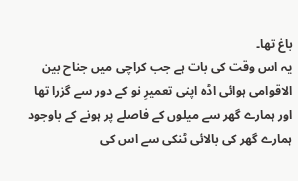باغ تھا۔
یہ اس وقت کی بات ہے جب کراچی میں جناح بین الاقوامی ہوائی اڈہ اپنی تعمیرِ نو کے دور سے گزرا تھا اور ہمارے گھر سے میلوں کے فاصلے پر ہونے کے باوجود ہمارے گھر کی بالائی ٹنکی سے اس کی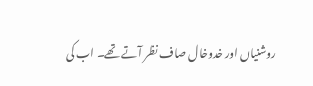روشنیاں اور خدوخال صاف نظر آتے تھے۔ اب کی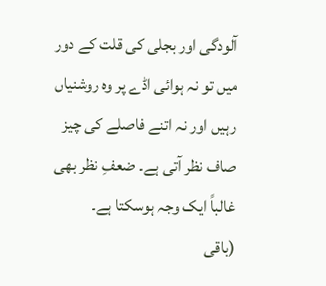آلودگی اور بجلی کی قلت کے دور میں تو نہ ہوائی اڈے پر وہ روشنیاں رہیں اور نہ اتنے فاصلے کی چیز صاف نظر آتی ہے۔ ضعفِ نظر بھی غالباً ایک وجہ ہوسکتا ہے۔
(باقی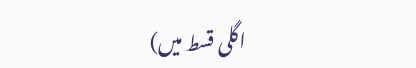اگلی قسط میں)